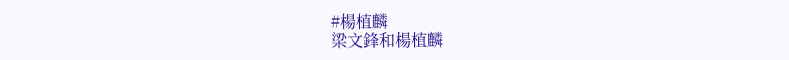#楊植麟
梁文鋒和楊植麟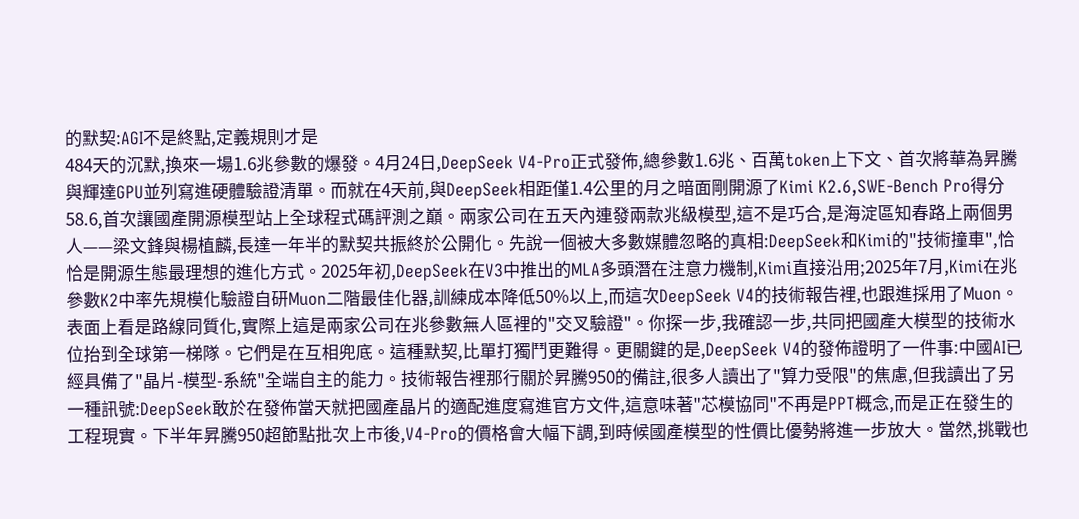的默契:AGI不是終點,定義規則才是
484天的沉默,換來一場1.6兆參數的爆發。4月24日,DeepSeek V4-Pro正式發佈,總參數1.6兆、百萬token上下文、首次將華為昇騰與輝達GPU並列寫進硬體驗證清單。而就在4天前,與DeepSeek相距僅1.4公里的月之暗面剛開源了Kimi K2.6,SWE-Bench Pro得分58.6,首次讓國產開源模型站上全球程式碼評測之巔。兩家公司在五天內連發兩款兆級模型,這不是巧合,是海淀區知春路上兩個男人——梁文鋒與楊植麟,長達一年半的默契共振終於公開化。先說一個被大多數媒體忽略的真相:DeepSeek和Kimi的"技術撞車",恰恰是開源生態最理想的進化方式。2025年初,DeepSeek在V3中推出的MLA多頭潛在注意力機制,Kimi直接沿用;2025年7月,Kimi在兆參數K2中率先規模化驗證自研Muon二階最佳化器,訓練成本降低50%以上,而這次DeepSeek V4的技術報告裡,也跟進採用了Muon。表面上看是路線同質化,實際上這是兩家公司在兆參數無人區裡的"交叉驗證"。你探一步,我確認一步,共同把國產大模型的技術水位抬到全球第一梯隊。它們是在互相兜底。這種默契,比單打獨鬥更難得。更關鍵的是,DeepSeek V4的發佈證明了一件事:中國AI已經具備了"晶片-模型-系統"全端自主的能力。技術報告裡那行關於昇騰950的備註,很多人讀出了"算力受限"的焦慮,但我讀出了另一種訊號:DeepSeek敢於在發佈當天就把國產晶片的適配進度寫進官方文件,這意味著"芯模協同"不再是PPT概念,而是正在發生的工程現實。下半年昇騰950超節點批次上市後,V4-Pro的價格會大幅下調,到時候國產模型的性價比優勢將進一步放大。當然,挑戰也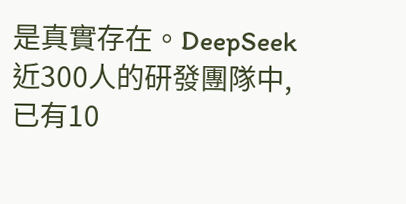是真實存在。DeepSeek近300人的研發團隊中,已有10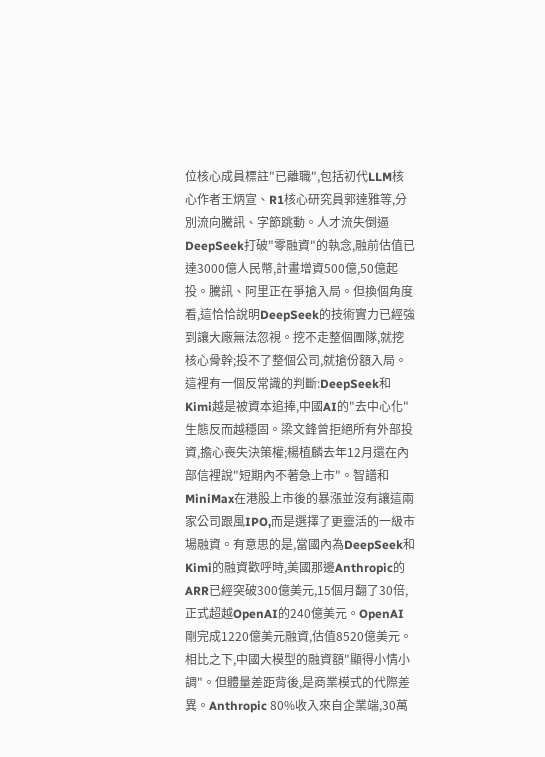位核心成員標註"已離職",包括初代LLM核心作者王炳宣、R1核心研究員郭達雅等,分別流向騰訊、字節跳動。人才流失倒逼DeepSeek打破"零融資"的執念,融前估值已達3000億人民幣,計畫增資500億,50億起投。騰訊、阿里正在爭搶入局。但換個角度看,這恰恰說明DeepSeek的技術實力已經強到讓大廠無法忽視。挖不走整個團隊,就挖核心骨幹;投不了整個公司,就搶份額入局。這裡有一個反常識的判斷:DeepSeek和Kimi越是被資本追捧,中國AI的"去中心化"生態反而越穩固。梁文鋒曾拒絕所有外部投資,擔心喪失決策權;楊植麟去年12月還在內部信裡說"短期內不著急上市"。智譜和MiniMax在港股上市後的暴漲並沒有讓這兩家公司跟風IPO,而是選擇了更靈活的一級市場融資。有意思的是,當國內為DeepSeek和Kimi的融資歡呼時,美國那邊Anthropic的ARR已經突破300億美元,15個月翻了30倍,正式超越OpenAI的240億美元。OpenAI剛完成1220億美元融資,估值8520億美元。相比之下,中國大模型的融資額"顯得小情小調"。但體量差距背後,是商業模式的代際差異。Anthropic 80%收入來自企業端,30萬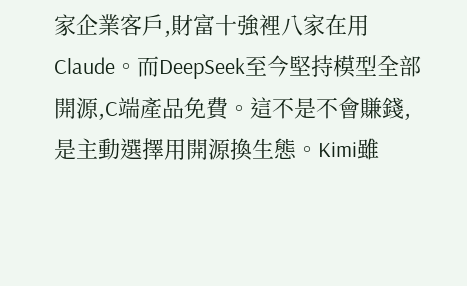家企業客戶,財富十強裡八家在用Claude。而DeepSeek至今堅持模型全部開源,C端產品免費。這不是不會賺錢,是主動選擇用開源換生態。Kimi雖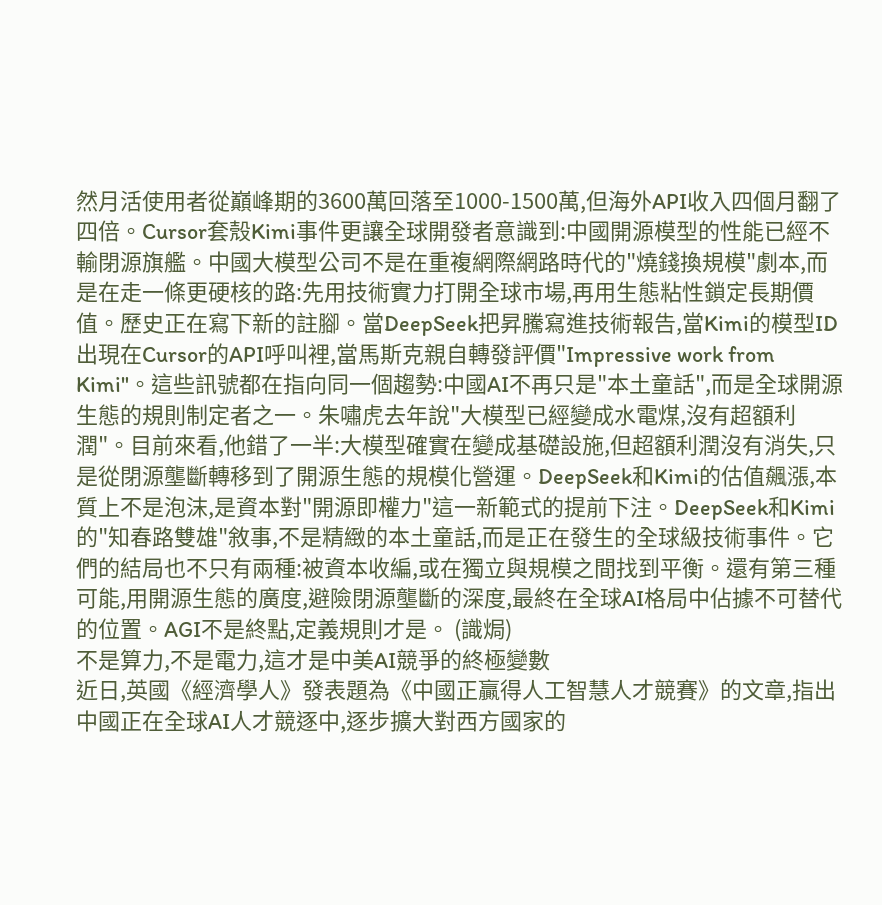然月活使用者從巔峰期的3600萬回落至1000-1500萬,但海外API收入四個月翻了四倍。Cursor套殼Kimi事件更讓全球開發者意識到:中國開源模型的性能已經不輸閉源旗艦。中國大模型公司不是在重複網際網路時代的"燒錢換規模"劇本,而是在走一條更硬核的路:先用技術實力打開全球市場,再用生態粘性鎖定長期價值。歷史正在寫下新的註腳。當DeepSeek把昇騰寫進技術報告,當Kimi的模型ID出現在Cursor的API呼叫裡,當馬斯克親自轉發評價"Impressive work from Kimi"。這些訊號都在指向同一個趨勢:中國AI不再只是"本土童話",而是全球開源生態的規則制定者之一。朱嘯虎去年說"大模型已經變成水電煤,沒有超額利潤"。目前來看,他錯了一半:大模型確實在變成基礎設施,但超額利潤沒有消失,只是從閉源壟斷轉移到了開源生態的規模化營運。DeepSeek和Kimi的估值飆漲,本質上不是泡沫,是資本對"開源即權力"這一新範式的提前下注。DeepSeek和Kimi的"知春路雙雄"敘事,不是精緻的本土童話,而是正在發生的全球級技術事件。它們的結局也不只有兩種:被資本收編,或在獨立與規模之間找到平衡。還有第三種可能,用開源生態的廣度,避險閉源壟斷的深度,最終在全球AI格局中佔據不可替代的位置。AGI不是終點,定義規則才是。 (識焗)
不是算力,不是電力,這才是中美AI競爭的終極變數
近日,英國《經濟學人》發表題為《中國正贏得人工智慧人才競賽》的文章,指出中國正在全球AI人才競逐中,逐步擴大對西方國家的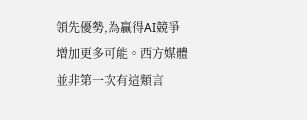領先優勢,為贏得AI競爭增加更多可能。西方媒體並非第一次有這類言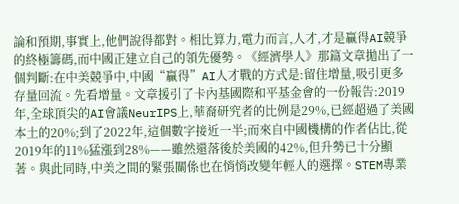論和預期,事實上,他們說得都對。相比算力,電力而言,人才,才是贏得AI競爭的終極籌碼,而中國正建立自己的領先優勢。《經濟學人》那篇文章拋出了一個判斷:在中美競爭中,中國“贏得”AI人才戰的方式是:留住增量,吸引更多存量回流。先看增量。文章援引了卡內基國際和平基金會的一份報告:2019年,全球頂尖的AI會議NeurIPS上,華裔研究者的比例是29%,已經超過了美國本土的20%;到了2022年,這個數字接近一半;而來自中國機構的作者佔比,從2019年的11%猛漲到28%——雖然還落後於美國的42%,但升勢已十分顯著。與此同時,中美之間的緊張關係也在悄悄改變年輕人的選擇。STEM專業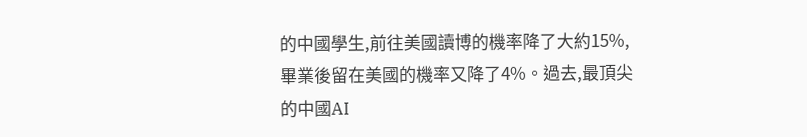的中國學生,前往美國讀博的機率降了大約15%,畢業後留在美國的機率又降了4%。過去,最頂尖的中國AI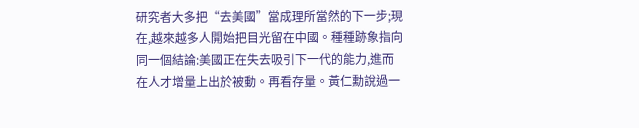研究者大多把“去美國”當成理所當然的下一步;現在,越來越多人開始把目光留在中國。種種跡象指向同一個結論:美國正在失去吸引下一代的能力,進而在人才增量上出於被動。再看存量。黃仁勳說過一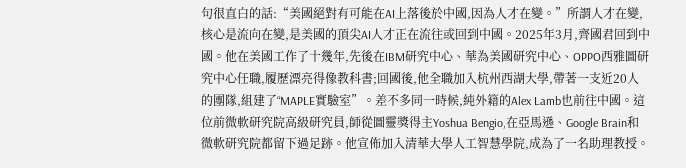句很直白的話:“美國絕對有可能在AI上落後於中國,因為人才在變。”所謂人才在變,核心是流向在變,是美國的頂尖AI人才正在流往或回到中國。2025年3月,齊國君回到中國。他在美國工作了十幾年,先後在IBM研究中心、華為美國研究中心、OPPO西雅圖研究中心任職,履歷漂亮得像教科書;回國後,他全職加入杭州西湖大學,帶著一支近20人的團隊,組建了“MAPLE實驗室”。差不多同一時候,純外籍的Alex Lamb也前往中國。這位前微軟研究院高級研究員,師從圖靈獎得主Yoshua Bengio,在亞馬遜、Google Brain和微軟研究院都留下過足跡。他宣佈加入清華大學人工智慧學院,成為了一名助理教授。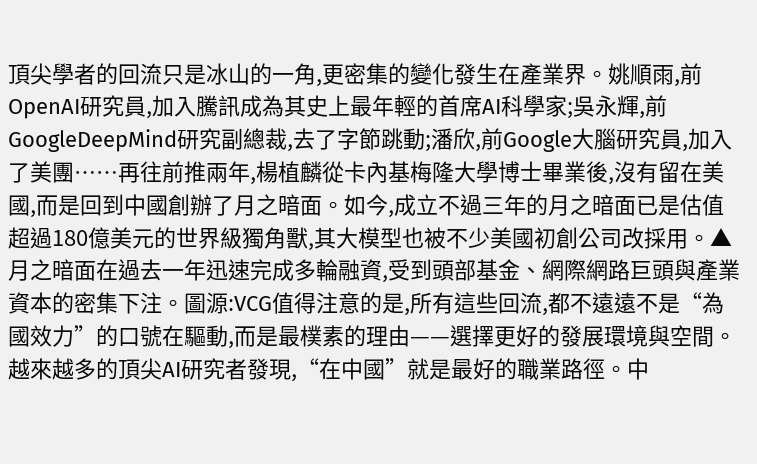頂尖學者的回流只是冰山的一角,更密集的變化發生在產業界。姚順雨,前OpenAI研究員,加入騰訊成為其史上最年輕的首席AI科學家;吳永輝,前GoogleDeepMind研究副總裁,去了字節跳動;潘欣,前Google大腦研究員,加入了美團……再往前推兩年,楊植麟從卡內基梅隆大學博士畢業後,沒有留在美國,而是回到中國創辦了月之暗面。如今,成立不過三年的月之暗面已是估值超過180億美元的世界級獨角獸,其大模型也被不少美國初創公司改採用。▲月之暗面在過去一年迅速完成多輪融資,受到頭部基金、網際網路巨頭與產業資本的密集下注。圖源:VCG值得注意的是,所有這些回流,都不遠遠不是“為國效力”的口號在驅動,而是最樸素的理由——選擇更好的發展環境與空間。越來越多的頂尖AI研究者發現,“在中國”就是最好的職業路徑。中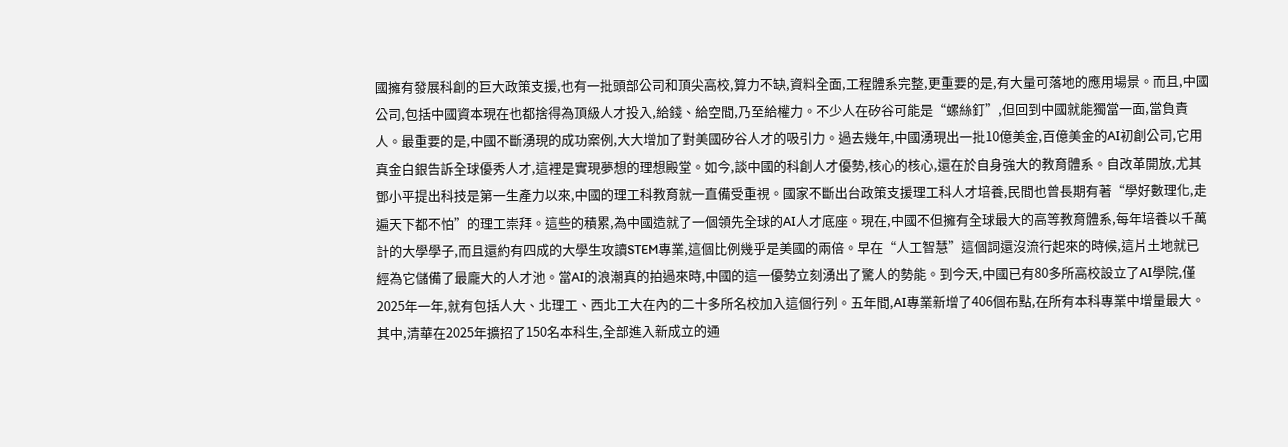國擁有發展科創的巨大政策支援,也有一批頭部公司和頂尖高校,算力不缺,資料全面,工程體系完整,更重要的是,有大量可落地的應用場景。而且,中國公司,包括中國資本現在也都捨得為頂級人才投入,給錢、給空間,乃至給權力。不少人在矽谷可能是“螺絲釘”,但回到中國就能獨當一面,當負責人。最重要的是,中國不斷湧現的成功案例,大大增加了對美國矽谷人才的吸引力。過去幾年,中國湧現出一批10億美金,百億美金的AI初創公司,它用真金白銀告訴全球優秀人才,這裡是實現夢想的理想殿堂。如今,談中國的科創人才優勢,核心的核心,還在於自身強大的教育體系。自改革開放,尤其鄧小平提出科技是第一生產力以來,中國的理工科教育就一直備受重視。國家不斷出台政策支援理工科人才培養,民間也曾長期有著“學好數理化,走遍天下都不怕”的理工崇拜。這些的積累,為中國造就了一個領先全球的AI人才底座。現在,中國不但擁有全球最大的高等教育體系,每年培養以千萬計的大學學子,而且還約有四成的大學生攻讀STEM專業,這個比例幾乎是美國的兩倍。早在“人工智慧”這個詞還沒流行起來的時候,這片土地就已經為它儲備了最龐大的人才池。當AI的浪潮真的拍過來時,中國的這一優勢立刻湧出了驚人的勢能。到今天,中國已有80多所高校設立了AI學院,僅2025年一年,就有包括人大、北理工、西北工大在內的二十多所名校加入這個行列。五年間,AI專業新增了406個布點,在所有本科專業中增量最大。其中,清華在2025年擴招了150名本科生,全部進入新成立的通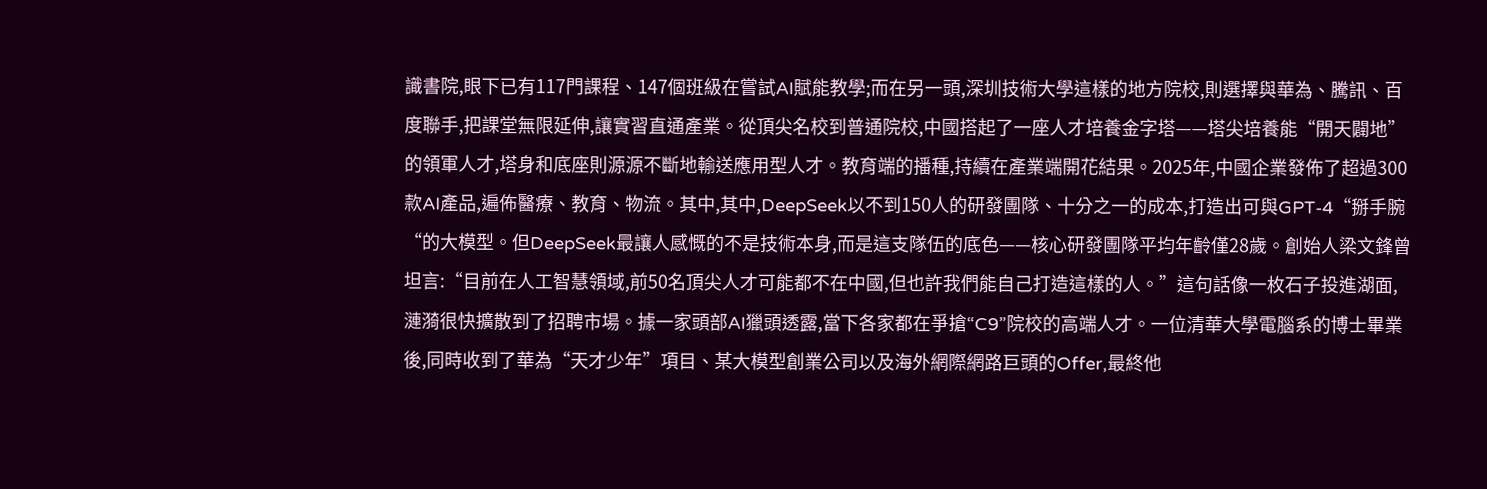識書院,眼下已有117門課程、147個班級在嘗試AI賦能教學;而在另一頭,深圳技術大學這樣的地方院校,則選擇與華為、騰訊、百度聯手,把課堂無限延伸,讓實習直通產業。從頂尖名校到普通院校,中國搭起了一座人才培養金字塔——塔尖培養能“開天闢地”的領軍人才,塔身和底座則源源不斷地輸送應用型人才。教育端的播種,持續在產業端開花結果。2025年,中國企業發佈了超過300款AI產品,遍佈醫療、教育、物流。其中,其中,DeepSeek以不到150人的研發團隊、十分之一的成本,打造出可與GPT-4“掰手腕“的大模型。但DeepSeek最讓人感慨的不是技術本身,而是這支隊伍的底色——核心研發團隊平均年齡僅28歲。創始人梁文鋒曾坦言:“目前在人工智慧領域,前50名頂尖人才可能都不在中國,但也許我們能自己打造這樣的人。”這句話像一枚石子投進湖面,漣漪很快擴散到了招聘市場。據一家頭部AI獵頭透露,當下各家都在爭搶“C9”院校的高端人才。一位清華大學電腦系的博士畢業後,同時收到了華為“天才少年”項目、某大模型創業公司以及海外網際網路巨頭的Offer,最終他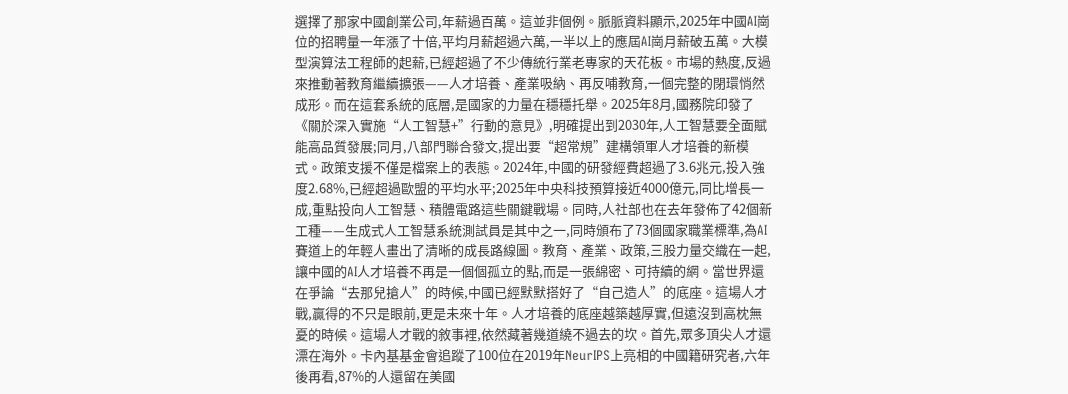選擇了那家中國創業公司,年薪過百萬。這並非個例。脈脈資料顯示,2025年中國AI崗位的招聘量一年漲了十倍,平均月薪超過六萬,一半以上的應屆AI崗月薪破五萬。大模型演算法工程師的起薪,已經超過了不少傳統行業老專家的天花板。市場的熱度,反過來推動著教育繼續擴張——人才培養、產業吸納、再反哺教育,一個完整的閉環悄然成形。而在這套系統的底層,是國家的力量在穩穩托舉。2025年8月,國務院印發了《關於深入實施“人工智慧+”行動的意見》,明確提出到2030年,人工智慧要全面賦能高品質發展;同月,八部門聯合發文,提出要“超常規”建構領軍人才培養的新模式。政策支援不僅是檔案上的表態。2024年,中國的研發經費超過了3.6兆元,投入強度2.68%,已經超過歐盟的平均水平;2025年中央科技預算接近4000億元,同比增長一成,重點投向人工智慧、積體電路這些關鍵戰場。同時,人社部也在去年發佈了42個新工種——生成式人工智慧系統測試員是其中之一,同時頒布了73個國家職業標準,為AI賽道上的年輕人畫出了清晰的成長路線圖。教育、產業、政策,三股力量交織在一起,讓中國的AI人才培養不再是一個個孤立的點,而是一張綿密、可持續的網。當世界還在爭論“去那兒搶人”的時候,中國已經默默搭好了“自己造人”的底座。這場人才戰,贏得的不只是眼前,更是未來十年。人才培養的底座越築越厚實,但遠沒到高枕無憂的時候。這場人才戰的敘事裡,依然藏著幾道繞不過去的坎。首先,眾多頂尖人才還漂在海外。卡內基基金會追蹤了100位在2019年NeurIPS上亮相的中國籍研究者,六年後再看,87%的人還留在美國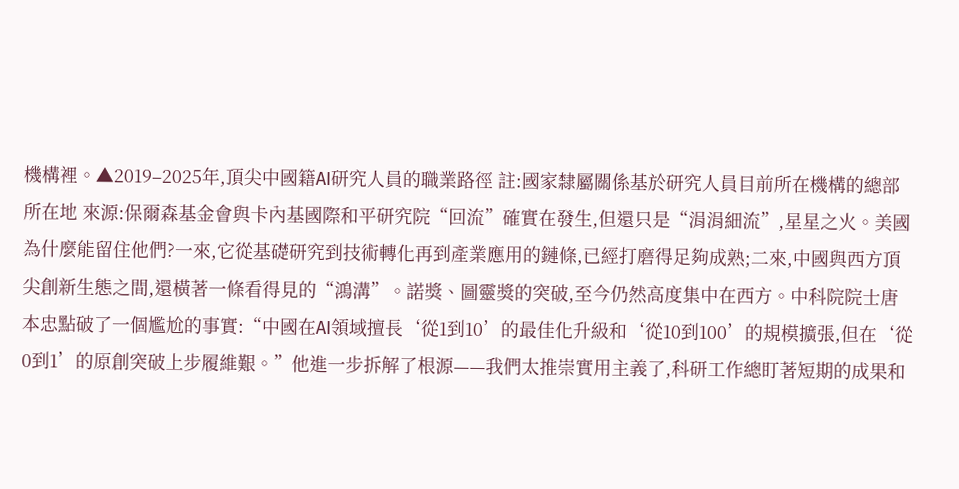機構裡。▲2019–2025年,頂尖中國籍AI研究人員的職業路徑 註:國家隸屬關係基於研究人員目前所在機構的總部所在地 來源:保爾森基金會與卡內基國際和平研究院“回流”確實在發生,但還只是“涓涓細流”,星星之火。美國為什麼能留住他們?一來,它從基礎研究到技術轉化再到產業應用的鏈條,已經打磨得足夠成熟;二來,中國與西方頂尖創新生態之間,還橫著一條看得見的“鴻溝”。諾獎、圖靈獎的突破,至今仍然高度集中在西方。中科院院士唐本忠點破了一個尷尬的事實:“中國在AI領域擅長‘從1到10’的最佳化升級和‘從10到100’的規模擴張,但在‘從0到1’的原創突破上步履維艱。”他進一步拆解了根源——我們太推崇實用主義了,科研工作總盯著短期的成果和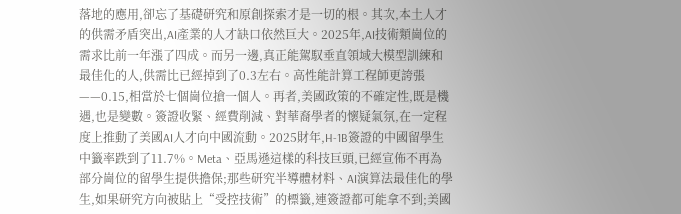落地的應用,卻忘了基礎研究和原創探索才是一切的根。其次,本土人才的供需矛盾突出,AI產業的人才缺口依然巨大。2025年,AI技術類崗位的需求比前一年漲了四成。而另一邊,真正能駕馭垂直領域大模型訓練和最佳化的人,供需比已經掉到了0.3左右。高性能計算工程師更誇張——0.15,相當於七個崗位搶一個人。再者,美國政策的不確定性,既是機遇,也是變數。簽證收緊、經費削減、對華裔學者的懷疑氣氛,在一定程度上推動了美國AI人才向中國流動。2025財年,H-1B簽證的中國留學生中籤率跌到了11.7%。Meta、亞馬遜這樣的科技巨頭,已經宣佈不再為部分崗位的留學生提供擔保;那些研究半導體材料、AI演算法最佳化的學生,如果研究方向被貼上“受控技術”的標籤,連簽證都可能拿不到;美國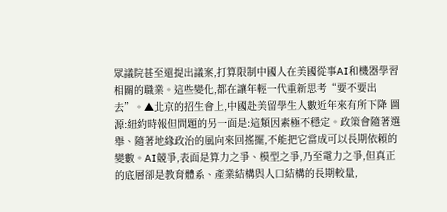眾議院甚至還提出議案,打算限制中國人在美國從事AI和機器學習相關的職業。這些變化,都在讓年輕一代重新思考“要不要出去”。▲北京的招生會上,中國赴美留學生人數近年來有所下降 圖源:紐約時報但問題的另一面是:這類因素極不穩定。政策會隨著選舉、隨著地緣政治的風向來回搖擺,不能把它當成可以長期依賴的變數。AI競爭,表面是算力之爭、模型之爭,乃至電力之爭,但真正的底層卻是教育體系、產業結構與人口結構的長期較量,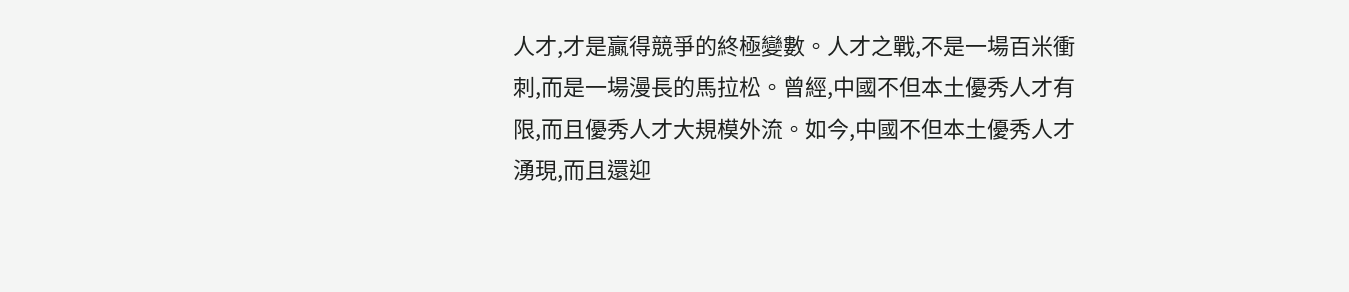人才,才是贏得競爭的終極變數。人才之戰,不是一場百米衝刺,而是一場漫長的馬拉松。曾經,中國不但本土優秀人才有限,而且優秀人才大規模外流。如今,中國不但本土優秀人才湧現,而且還迎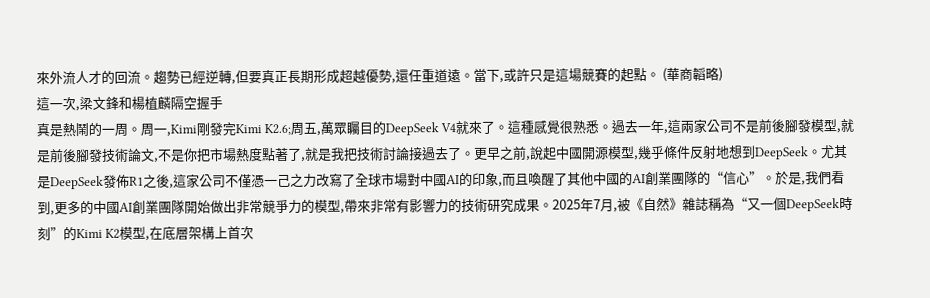來外流人才的回流。趨勢已經逆轉,但要真正長期形成超越優勢,還任重道遠。當下,或許只是這場競賽的起點。 (華商韜略)
這一次,梁文鋒和楊植麟隔空握手
真是熱鬧的一周。周一,Kimi剛發完Kimi K2.6;周五,萬眾矚目的DeepSeek V4就來了。這種感覺很熟悉。過去一年,這兩家公司不是前後腳發模型,就是前後腳發技術論文,不是你把市場熱度點著了,就是我把技術討論接過去了。更早之前,說起中國開源模型,幾乎條件反射地想到DeepSeek。尤其是DeepSeek發佈R1之後,這家公司不僅憑一己之力改寫了全球市場對中國AI的印象,而且喚醒了其他中國的AI創業團隊的“信心”。於是,我們看到,更多的中國AI創業團隊開始做出非常競爭力的模型,帶來非常有影響力的技術研究成果。2025年7月,被《自然》雜誌稱為“又一個DeepSeek時刻”的Kimi K2模型,在底層架構上首次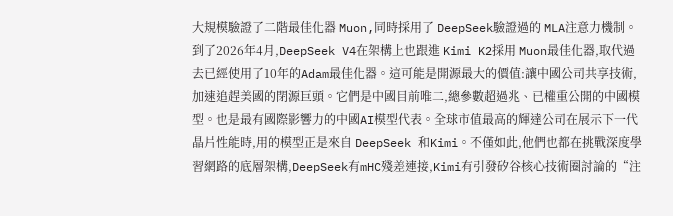大規模驗證了二階最佳化器 Muon,同時採用了 DeepSeek驗證過的 MLA注意力機制。到了2026年4月,DeepSeek V4在架構上也跟進 Kimi K2採用 Muon最佳化器,取代過去已經使用了10年的Adam最佳化器。這可能是開源最大的價值:讓中國公司共享技術,加速追趕美國的閉源巨頭。它們是中國目前唯二,總參數超過兆、已權重公開的中國模型。也是最有國際影響力的中國AI模型代表。全球市值最高的輝達公司在展示下一代晶片性能時,用的模型正是來自 DeepSeek 和Kimi。不僅如此,他們也都在挑戰深度學習網路的底層架構,DeepSeek有mHC殘差連接,Kimi有引發矽谷核心技術圈討論的“注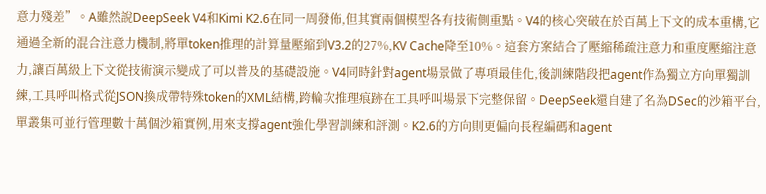意力殘差”。A雖然說DeepSeek V4和Kimi K2.6在同一周發佈,但其實兩個模型各有技術側重點。V4的核心突破在於百萬上下文的成本重構,它通過全新的混合注意力機制,將單token推理的計算量壓縮到V3.2的27%,KV Cache降至10%。這套方案結合了壓縮稀疏注意力和重度壓縮注意力,讓百萬級上下文從技術演示變成了可以普及的基礎設施。V4同時針對agent場景做了專項最佳化,後訓練階段把agent作為獨立方向單獨訓練,工具呼叫格式從JSON換成帶特殊token的XML結構,跨輪次推理痕跡在工具呼叫場景下完整保留。DeepSeek還自建了名為DSec的沙箱平台,單叢集可並行管理數十萬個沙箱實例,用來支撐agent強化學習訓練和評測。K2.6的方向則更偏向長程編碼和agent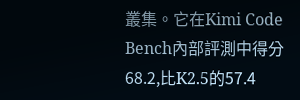叢集。它在Kimi Code Bench內部評測中得分68.2,比K2.5的57.4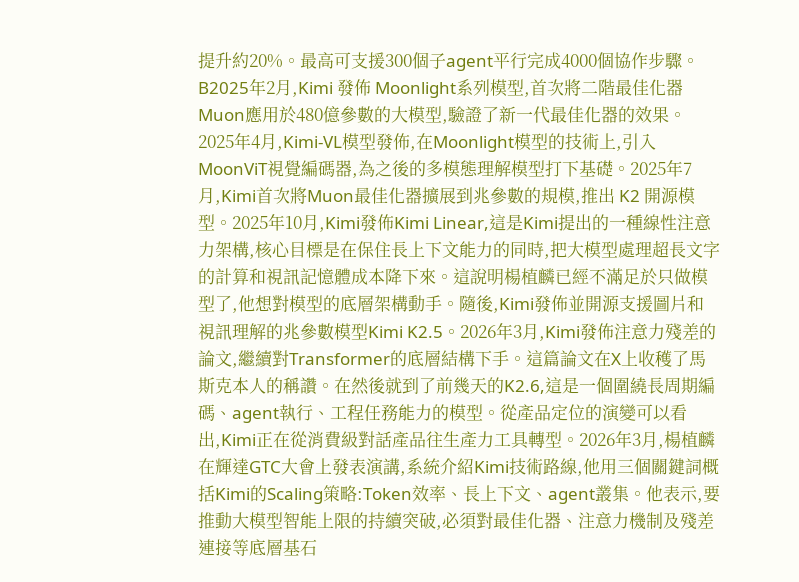提升約20%。最高可支援300個子agent平行完成4000個協作步驟。B2025年2月,Kimi 發佈 Moonlight系列模型,首次將二階最佳化器Muon應用於480億參數的大模型,驗證了新一代最佳化器的效果。2025年4月,Kimi-VL模型發佈,在Moonlight模型的技術上,引入MoonViT視覺編碼器,為之後的多模態理解模型打下基礎。2025年7月,Kimi首次將Muon最佳化器擴展到兆參數的規模,推出 K2 開源模型。2025年10月,Kimi發佈Kimi Linear,這是Kimi提出的一種線性注意力架構,核心目標是在保住長上下文能力的同時,把大模型處理超長文字的計算和視訊記憶體成本降下來。這說明楊植麟已經不滿足於只做模型了,他想對模型的底層架構動手。隨後,Kimi發佈並開源支援圖片和視訊理解的兆參數模型Kimi K2.5。2026年3月,Kimi發佈注意力殘差的論文,繼續對Transformer的底層結構下手。這篇論文在X上收穫了馬斯克本人的稱讚。在然後就到了前幾天的K2.6,這是一個圍繞長周期編碼、agent執行、工程任務能力的模型。從產品定位的演變可以看出,Kimi正在從消費級對話產品往生產力工具轉型。2026年3月,楊植麟在輝達GTC大會上發表演講,系統介紹Kimi技術路線,他用三個關鍵詞概括Kimi的Scaling策略:Token效率、長上下文、agent叢集。他表示,要推動大模型智能上限的持續突破,必須對最佳化器、注意力機制及殘差連接等底層基石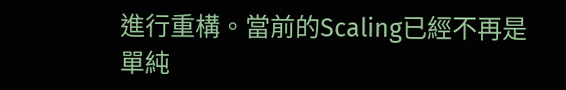進行重構。當前的Scaling已經不再是單純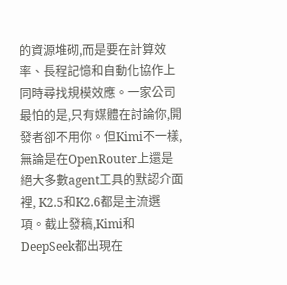的資源堆砌,而是要在計算效率、長程記憶和自動化協作上同時尋找規模效應。一家公司最怕的是,只有媒體在討論你,開發者卻不用你。但Kimi不一樣,無論是在OpenRouter上還是絕大多數agent工具的默認介面裡, K2.5和K2.6都是主流選項。截止發稿,Kimi和DeepSeek都出現在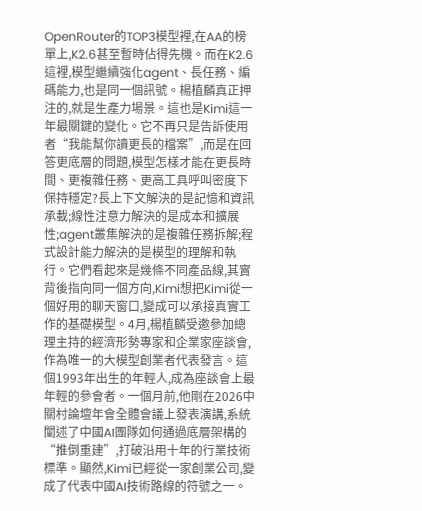OpenRouter的TOP3模型裡,在AA的榜單上,K2.6甚至暫時佔得先機。而在K2.6這裡,模型繼續強化agent、長任務、編碼能力,也是同一個訊號。楊植麟真正押注的,就是生產力場景。這也是Kimi這一年最關鍵的變化。它不再只是告訴使用者“我能幫你讀更長的檔案”,而是在回答更底層的問題,模型怎樣才能在更長時間、更複雜任務、更高工具呼叫密度下保持穩定?長上下文解決的是記憶和資訊承載;線性注意力解決的是成本和擴展性;agent叢集解決的是複雜任務拆解;程式設計能力解決的是模型的理解和執行。它們看起來是幾條不同產品線,其實背後指向同一個方向,Kimi想把Kimi從一個好用的聊天窗口,變成可以承接真實工作的基礎模型。4月,楊植麟受邀參加總理主持的經濟形勢專家和企業家座談會,作為唯一的大模型創業者代表發言。這個1993年出生的年輕人,成為座談會上最年輕的參會者。一個月前,他剛在2026中關村論壇年會全體會議上發表演講,系統闡述了中國AI團隊如何通過底層架構的“推倒重建”,打破沿用十年的行業技術標準。顯然,Kimi已經從一家創業公司,變成了代表中國AI技術路線的符號之一。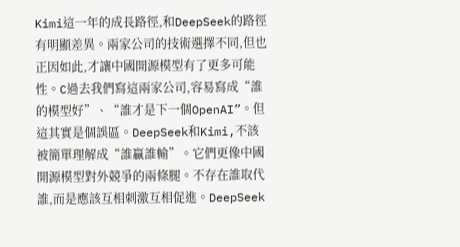Kimi這一年的成長路徑,和DeepSeek的路徑有明顯差異。兩家公司的技術選擇不同,但也正因如此,才讓中國開源模型有了更多可能性。C過去我們寫這兩家公司,容易寫成“誰的模型好”、“誰才是下一個OpenAI”。但這其實是個誤區。DeepSeek和Kimi,不該被簡單理解成“誰贏誰輸”。它們更像中國開源模型對外競爭的兩條腿。不存在誰取代誰,而是應該互相刺激互相促進。DeepSeek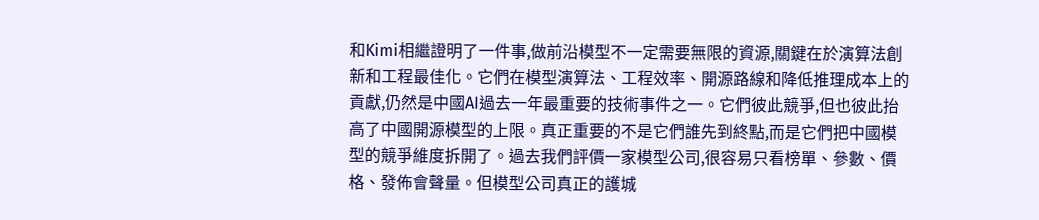和Kimi相繼證明了一件事,做前沿模型不一定需要無限的資源,關鍵在於演算法創新和工程最佳化。它們在模型演算法、工程效率、開源路線和降低推理成本上的貢獻,仍然是中國AI過去一年最重要的技術事件之一。它們彼此競爭,但也彼此抬高了中國開源模型的上限。真正重要的不是它們誰先到終點,而是它們把中國模型的競爭維度拆開了。過去我們評價一家模型公司,很容易只看榜單、參數、價格、發佈會聲量。但模型公司真正的護城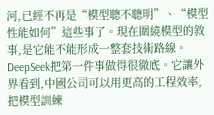河,已經不再是“模型聰不聰明”、“模型性能如何”這些事了。現在圍繞模型的敘事,是它能不能形成一整套技術路線。DeepSeek把第一件事做得很徹底。它讓外界看到,中國公司可以用更高的工程效率,把模型訓練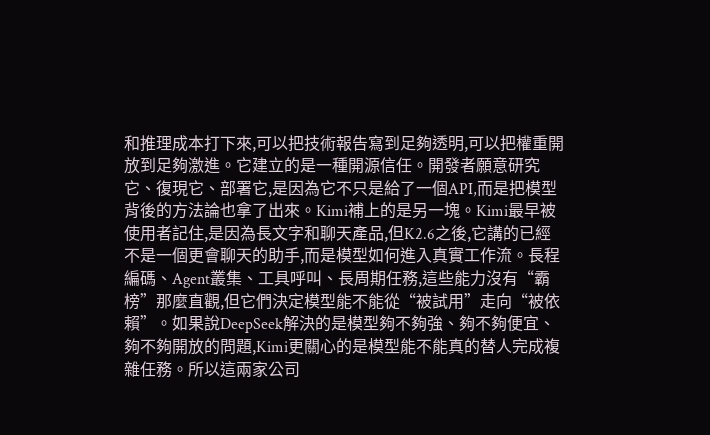和推理成本打下來,可以把技術報告寫到足夠透明,可以把權重開放到足夠激進。它建立的是一種開源信任。開發者願意研究它、復現它、部署它,是因為它不只是給了一個API,而是把模型背後的方法論也拿了出來。Kimi補上的是另一塊。Kimi最早被使用者記住,是因為長文字和聊天產品,但K2.6之後,它講的已經不是一個更會聊天的助手,而是模型如何進入真實工作流。長程編碼、Agent叢集、工具呼叫、長周期任務,這些能力沒有“霸榜”那麼直觀,但它們決定模型能不能從“被試用”走向“被依賴”。如果說DeepSeek解決的是模型夠不夠強、夠不夠便宜、夠不夠開放的問題,Kimi更關心的是模型能不能真的替人完成複雜任務。所以這兩家公司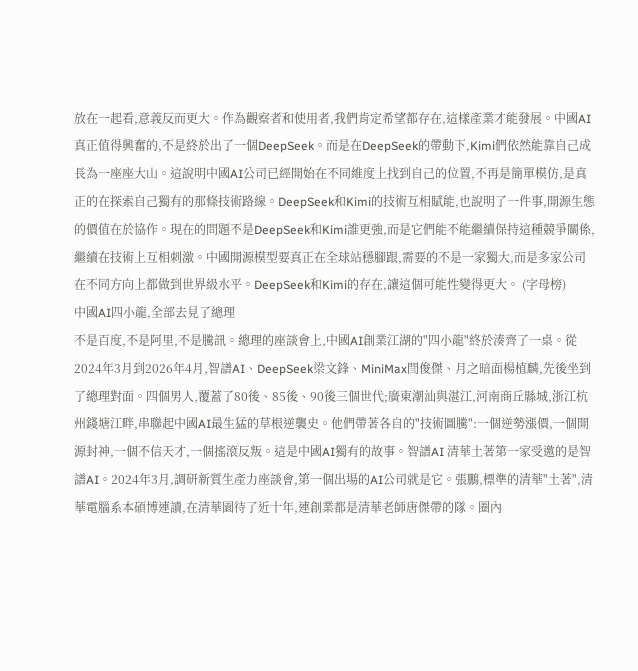放在一起看,意義反而更大。作為觀察者和使用者,我們肯定希望都存在,這樣產業才能發展。中國AI真正值得興奮的,不是終於出了一個DeepSeek。而是在DeepSeek的帶動下,Kimi們依然能靠自己成長為一座座大山。這說明中國AI公司已經開始在不同維度上找到自己的位置,不再是簡單模仿,是真正的在探索自己獨有的那條技術路線。DeepSeek和Kimi的技術互相賦能,也說明了一件事,開源生態的價值在於協作。現在的問題不是DeepSeek和Kimi誰更強,而是它們能不能繼續保持這種競爭關係,繼續在技術上互相刺激。中國開源模型要真正在全球站穩腳跟,需要的不是一家獨大,而是多家公司在不同方向上都做到世界級水平。DeepSeek和Kimi的存在,讓這個可能性變得更大。 (字母榜)
中國AI四小龍,全部去見了總理
不是百度,不是阿里,不是騰訊。總理的座談會上,中國AI創業江湖的"四小龍"終於湊齊了一桌。從2024年3月到2026年4月,智譜AI、DeepSeek梁文鋒、MiniMax閆俊傑、月之暗面楊植麟,先後坐到了總理對面。四個男人,覆蓋了80後、85後、90後三個世代;廣東潮汕與湛江,河南商丘縣城,浙江杭州錢塘江畔,串聯起中國AI最生猛的草根逆襲史。他們帶著各自的"技術圖騰":一個逆勢漲價,一個開源封神,一個不信天才,一個搖滾反叛。這是中國AI獨有的故事。智譜AI 清華土著第一家受邀的是智譜AI。2024年3月,調研新質生產力座談會,第一個出場的AI公司就是它。張鵬,標準的清華"土著",清華電腦系本碩博連讀,在清華園待了近十年,連創業都是清華老師唐傑帶的隊。圈內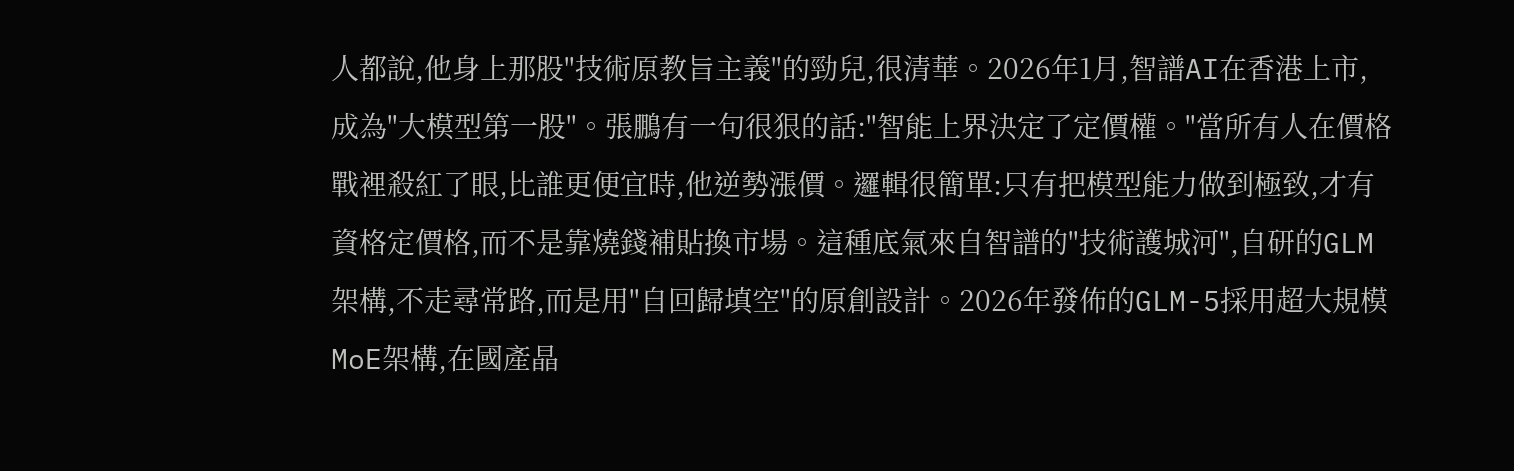人都說,他身上那股"技術原教旨主義"的勁兒,很清華。2026年1月,智譜AI在香港上市,成為"大模型第一股"。張鵬有一句很狠的話:"智能上界決定了定價權。"當所有人在價格戰裡殺紅了眼,比誰更便宜時,他逆勢漲價。邏輯很簡單:只有把模型能力做到極致,才有資格定價格,而不是靠燒錢補貼換市場。這種底氣來自智譜的"技術護城河",自研的GLM架構,不走尋常路,而是用"自回歸填空"的原創設計。2026年發佈的GLM-5採用超大規模MoE架構,在國產晶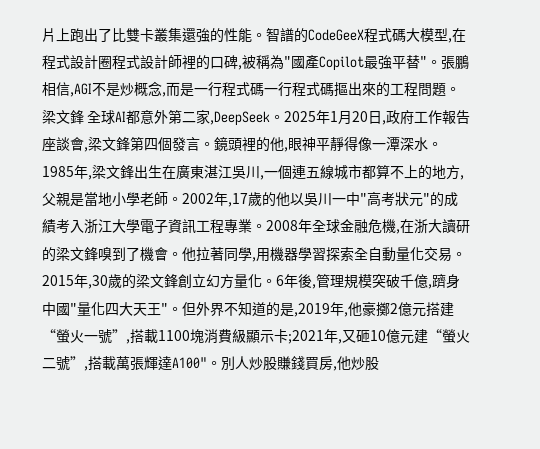片上跑出了比雙卡叢集還強的性能。智譜的CodeGeeX程式碼大模型,在程式設計圈程式設計師裡的口碑,被稱為"國產Copilot最強平替"。張鵬相信,AGI不是炒概念,而是一行程式碼一行程式碼摳出來的工程問題。梁文鋒 全球AI都意外第二家,DeepSeek。2025年1月20日,政府工作報告座談會,梁文鋒第四個發言。鏡頭裡的他,眼神平靜得像一潭深水。1985年,梁文鋒出生在廣東湛江吳川,一個連五線城市都算不上的地方,父親是當地小學老師。2002年,17歲的他以吳川一中"高考狀元"的成績考入浙江大學電子資訊工程專業。2008年全球金融危機,在浙大讀研的梁文鋒嗅到了機會。他拉著同學,用機器學習探索全自動量化交易。2015年,30歲的梁文鋒創立幻方量化。6年後,管理規模突破千億,躋身中國"量化四大天王"。但外界不知道的是,2019年,他豪擲2億元搭建“螢火一號”,搭載1100塊消費級顯示卡;2021年,又砸10億元建“螢火二號”,搭載萬張輝達A100"。別人炒股賺錢買房,他炒股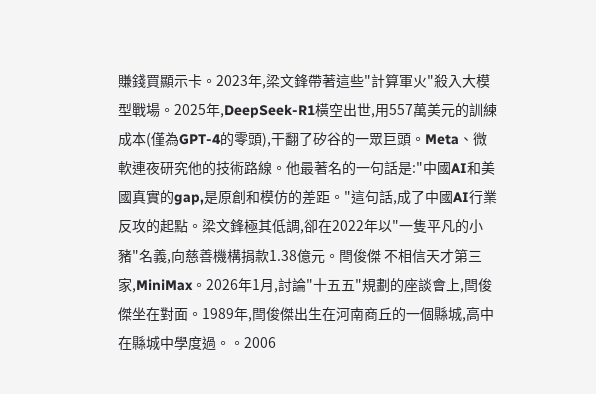賺錢買顯示卡。2023年,梁文鋒帶著這些"計算軍火"殺入大模型戰場。2025年,DeepSeek-R1橫空出世,用557萬美元的訓練成本(僅為GPT-4的零頭),干翻了矽谷的一眾巨頭。Meta、微軟連夜研究他的技術路線。他最著名的一句話是:"中國AI和美國真實的gap,是原創和模仿的差距。"這句話,成了中國AI行業反攻的起點。梁文鋒極其低調,卻在2022年以"一隻平凡的小豬"名義,向慈善機構捐款1.38億元。閆俊傑 不相信天才第三家,MiniMax。2026年1月,討論"十五五"規劃的座談會上,閆俊傑坐在對面。1989年,閆俊傑出生在河南商丘的一個縣城,高中在縣城中學度過。。2006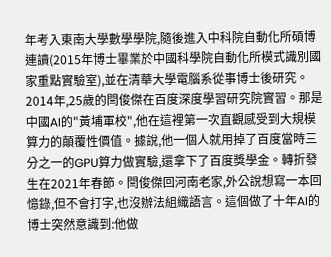年考入東南大學數學學院,隨後進入中科院自動化所碩博連讀(2015年博士畢業於中國科學院自動化所模式識別國家重點實驗室),並在清華大學電腦系從事博士後研究。2014年,25歲的閆俊傑在百度深度學習研究院實習。那是中國AI的"黃埔軍校",他在這裡第一次直觀感受到大規模算力的顛覆性價值。據說,他一個人就用掉了百度當時三分之一的GPU算力做實驗,還拿下了百度獎學金。轉折發生在2021年春節。閆俊傑回河南老家,外公說想寫一本回憶錄,但不會打字,也沒辦法組織語言。這個做了十年AI的博士突然意識到:他做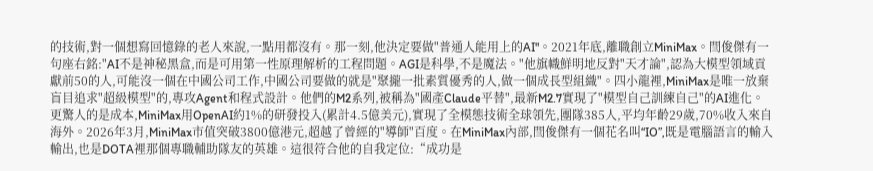的技術,對一個想寫回憶錄的老人來說,一點用都沒有。那一刻,他決定要做"普通人能用上的AI"。2021年底,離職創立MiniMax。閆俊傑有一句座右銘:"AI不是神秘黑盒,而是可用第一性原理解析的工程問題。AGI是科學,不是魔法。"他旗幟鮮明地反對"天才論",認為大模型領域貢獻前50的人,可能沒一個在中國公司工作,中國公司要做的就是"聚攏一批素質優秀的人,做一個成長型組織"。四小龍裡,MiniMax是唯一放棄盲目追求"超級模型"的,專攻Agent和程式設計。他們的M2系列,被稱為"國產Claude平替",最新M2.7實現了"模型自己訓練自己"的AI進化。更驚人的是成本,MiniMax用OpenAI約1%的研發投入(累計4.5億美元),實現了全模態技術全球領先,團隊385人,平均年齡29歲,70%收入來自海外。2026年3月,MiniMax市值突破3800億港元,超越了曾經的"導師"百度。在MiniMax內部,閆俊傑有一個花名叫“IO”,既是電腦語言的輸入輸出,也是DOTA裡那個專職輔助隊友的英雄。這很符合他的自我定位:“成功是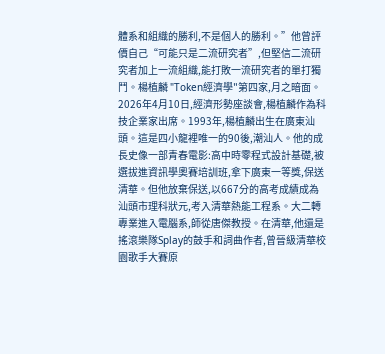體系和組織的勝利,不是個人的勝利。”他曾評價自己“可能只是二流研究者”,但堅信二流研究者加上一流組織,能打敗一流研究者的單打獨鬥。楊植麟 "Token經濟學"第四家,月之暗面。2026年4月10日,經濟形勢座談會,楊植麟作為科技企業家出席。1993年,楊植麟出生在廣東汕頭。這是四小龍裡唯一的90後,潮汕人。他的成長史像一部青春電影:高中時零程式設計基礎,被選拔進資訊學奧賽培訓班,拿下廣東一等獎,保送清華。但他放棄保送,以667分的高考成績成為汕頭市理科狀元,考入清華熱能工程系。大二轉專業進入電腦系,師從唐傑教授。在清華,他還是搖滾樂隊Splay的鼓手和詞曲作者,曾晉級清華校園歌手大賽原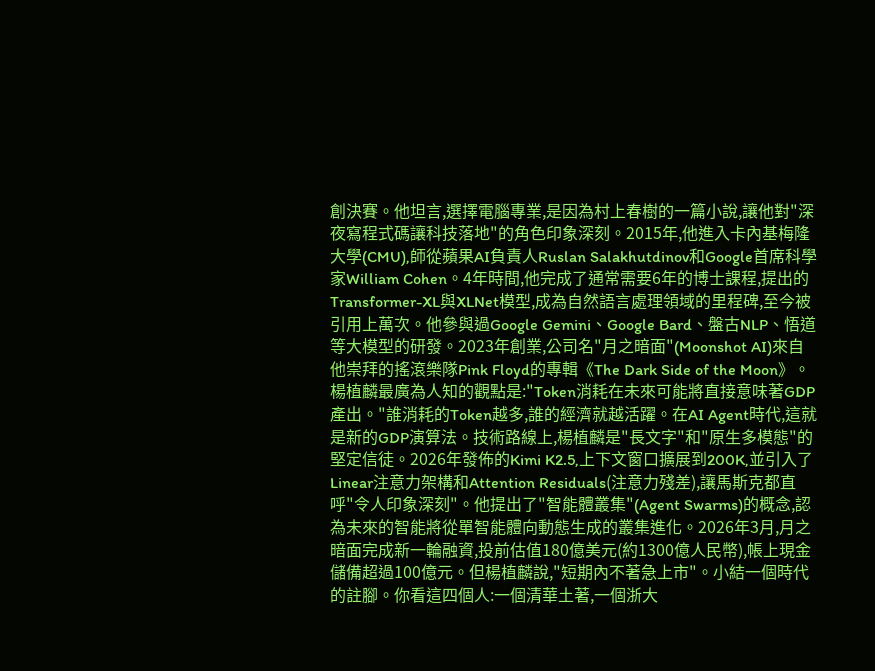創決賽。他坦言,選擇電腦專業,是因為村上春樹的一篇小說,讓他對"深夜寫程式碼讓科技落地"的角色印象深刻。2015年,他進入卡內基梅隆大學(CMU),師從蘋果AI負責人Ruslan Salakhutdinov和Google首席科學家William Cohen。4年時間,他完成了通常需要6年的博士課程,提出的Transformer-XL與XLNet模型,成為自然語言處理領域的里程碑,至今被引用上萬次。他參與過Google Gemini、Google Bard、盤古NLP、悟道等大模型的研發。2023年創業,公司名"月之暗面"(Moonshot AI)來自他崇拜的搖滾樂隊Pink Floyd的專輯《The Dark Side of the Moon》。楊植麟最廣為人知的觀點是:"Token消耗在未來可能將直接意味著GDP產出。"誰消耗的Token越多,誰的經濟就越活躍。在AI Agent時代,這就是新的GDP演算法。技術路線上,楊植麟是"長文字"和"原生多模態"的堅定信徒。2026年發佈的Kimi K2.5,上下文窗口擴展到200K,並引入了Linear注意力架構和Attention Residuals(注意力殘差),讓馬斯克都直呼"令人印象深刻"。他提出了"智能體叢集"(Agent Swarms)的概念,認為未來的智能將從單智能體向動態生成的叢集進化。2026年3月,月之暗面完成新一輪融資,投前估值180億美元(約1300億人民幣),帳上現金儲備超過100億元。但楊植麟說,"短期內不著急上市"。小結一個時代的註腳。你看這四個人:一個清華土著,一個浙大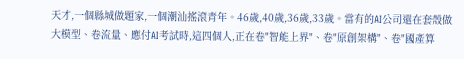天才,一個縣城做題家,一個潮汕搖滾青年。46歲,40歲,36歲,33歲。當有的AI公司還在套殼做大模型、卷流量、應付AI考試時,這四個人,正在卷"智能上界"、卷"原創架構"、卷"國產算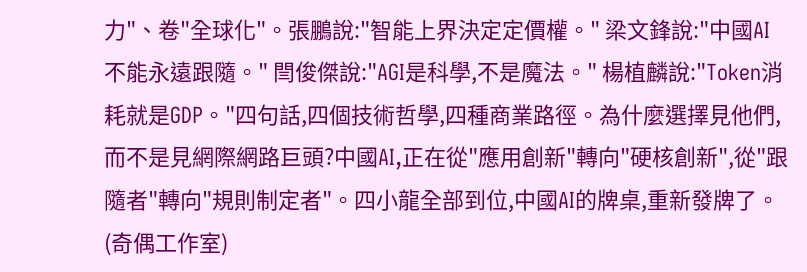力"、卷"全球化"。張鵬說:"智能上界決定定價權。" 梁文鋒說:"中國AI不能永遠跟隨。" 閆俊傑說:"AGI是科學,不是魔法。" 楊植麟說:"Token消耗就是GDP。"四句話,四個技術哲學,四種商業路徑。為什麼選擇見他們,而不是見網際網路巨頭?中國AI,正在從"應用創新"轉向"硬核創新",從"跟隨者"轉向"規則制定者"。四小龍全部到位,中國AI的牌桌,重新發牌了。 (奇偶工作室)